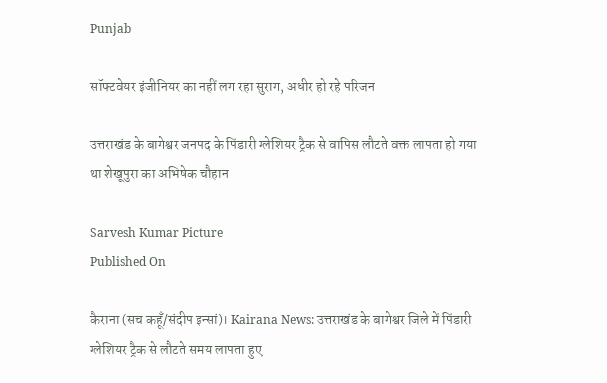Punjab

सॉफ्टवेयर इंजीनियर का नहीं लग रहा सुराग, अधीर हो रहे परिजन

उत्तराखंड के बागेश्वर जनपद के पिंडारी ग्लेशियर ट्रैक से वापिस लौटते वक्त लापता हो गया था शेखूपुरा का अभिषेक चौहान

Sarvesh Kumar Picture
Published On

कैराना (सच कहूँ/संदीप इन्सां)। Kairana News: उत्तराखंड के बागेश्वर जिले में पिंडारी ग्लेशियर ट्रैक से लौटते समय लापता हुए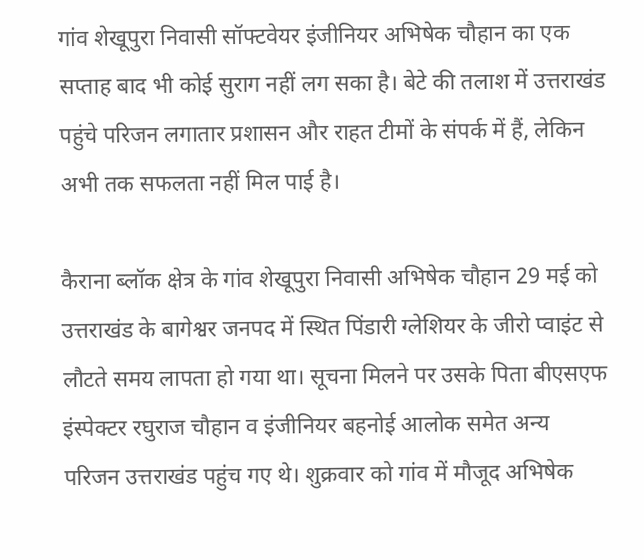गांव शेखूपुरा निवासी सॉफ्टवेयर इंजीनियर अभिषेक चौहान का एक सप्ताह बाद भी कोई सुराग नहीं लग सका है। बेटे की तलाश में उत्तराखंड पहुंचे परिजन लगातार प्रशासन और राहत टीमों के संपर्क में हैं, लेकिन अभी तक सफलता नहीं मिल पाई है।

कैराना ब्लॉक क्षेत्र के गांव शेखूपुरा निवासी अभिषेक चौहान 29 मई को उत्तराखंड के बागेश्वर जनपद में स्थित पिंडारी ग्लेशियर के जीरो प्वाइंट से लौटते समय लापता हो गया था। सूचना मिलने पर उसके पिता बीएसएफ इंस्पेक्टर रघुराज चौहान व इंजीनियर बहनोई आलोक समेत अन्य परिजन उत्तराखंड पहुंच गए थे। शुक्रवार को गांव में मौजूद अभिषेक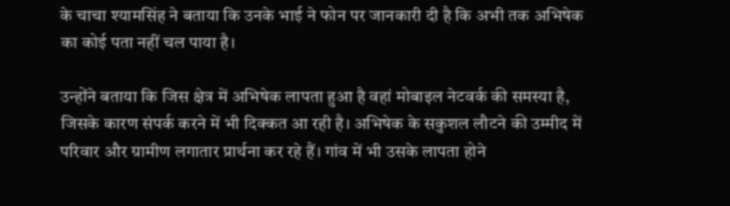के चाचा श्यामसिंह ने बताया कि उनके भाई ने फोन पर जानकारी दी है कि अभी तक अभिषेक का कोई पता नहीं चल पाया है।

उन्होंने बताया कि जिस क्षेत्र में अभिषेक लापता हुआ है वहां मोबाइल नेटवर्क की समस्या है, जिसके कारण संपर्क करने में भी दिक्कत आ रही है। अभिषेक के सकुशल लौटने की उम्मीद में परिवार और ग्रामीण लगातार प्रार्थना कर रहे हैं। गांव में भी उसके लापता होने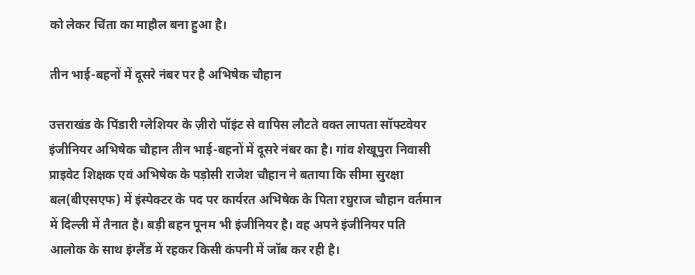को लेकर चिंता का माहौल बना हुआ है।

तीन भाई-बहनों में दूसरे नंबर पर है अभिषेक चौहान

उत्तराखंड के पिंडारी ग्लेशियर के ज़ीरो पॉइंट से वापिस लौटते वक्त लापता सॉफ्टवेयर इंजीनियर अभिषेक चौहान तीन भाई-बहनों में दूसरे नंबर का है। गांव शेखूपुरा निवासी प्राइवेट शिक्षक एवं अभिषेक के पड़ोसी राजेश चौहान ने बताया कि सीमा सुरक्षा बल(बीएसएफ) में इंस्पेक्टर के पद पर कार्यरत अभिषेक के पिता रघुराज चौहान वर्तमान में दिल्ली में तैनात है। बड़ी बहन पूनम भी इंजीनियर है। वह अपने इंजीनियर पति आलोक के साथ इंग्लैंड में रहकर किसी कंपनी में जॉब कर रही है।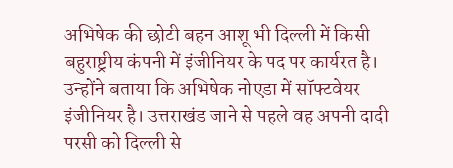अभिषेक की छोटी बहन आशू भी दिल्ली में किसी बहुराष्ट्रीय कंपनी में इंजीनियर के पद पर कार्यरत है। उन्होंने बताया कि अभिषेक नोएडा में सॉफ्टवेयर इंजीनियर है। उत्तराखंड जाने से पहले वह अपनी दादी परसी को दिल्ली से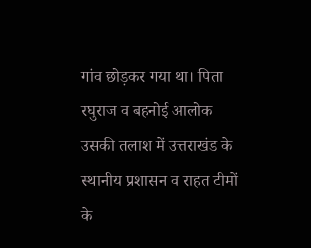गांव छोड़कर गया था। पिता रघुराज व बहनोई आलोक उसकी तलाश में उत्तराखंड के स्थानीय प्रशासन व राहत टीमों के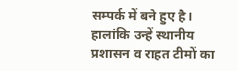सम्पर्क में बने हुए है। हालांकि उन्हें स्थानीय प्रशासन व राहत टीमों का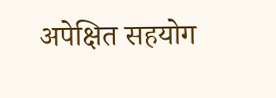अपेक्षित सहयोग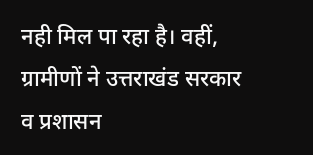नही मिल पा रहा है। वहीं, ग्रामीणों ने उत्तराखंड सरकार व प्रशासन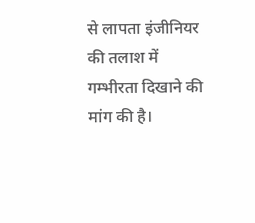से लापता इंजीनियर की तलाश में गम्भीरता दिखाने की मांग की है।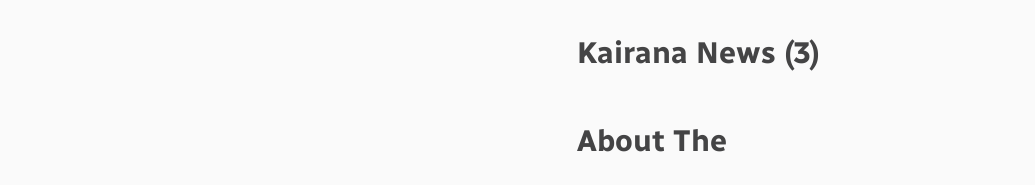Kairana News (3)

About The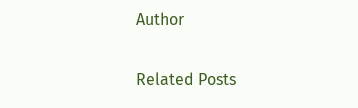Author

Related Posts